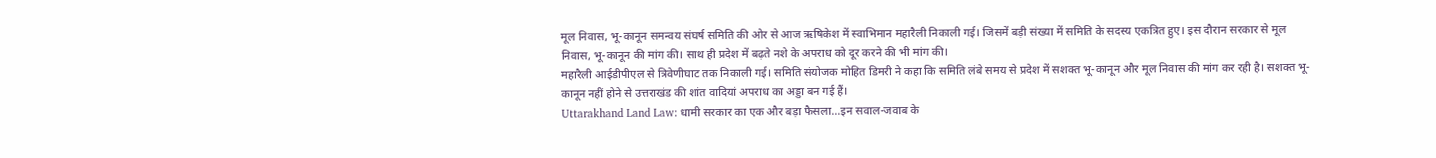मूल निवास, भू-कानून समन्वय संघर्ष समिति की ओर से आज ऋषिकेश में स्वाभिमान महारैली निकाली गई। जिसमें बड़ी संख्या में समिति के सदस्य एकत्रित हुए। इस दौरान सरकार से मूल निवास, भू-कानून की मांग की। साथ ही प्रदेश में बढ़ते नशे के अपराध को दूर करने की भी मांग की।
महारैली आईडीपीएल से त्रिवेणीघाट तक निकाली गई। समिति संयोजक मोहित डिमरी ने कहा कि समिति लंबे समय से प्रदेश में सशक्त भू-कानून और मूल निवास की मांग कर रही है। सशक्त भू-कानून नहीं होने से उत्तराखंड की शांत वादियां अपराध का अड्डा बन गई हैं।
Uttarakhand Land Law: धामी सरकार का एक और बड़ा फैसला...इन सवाल-जवाब के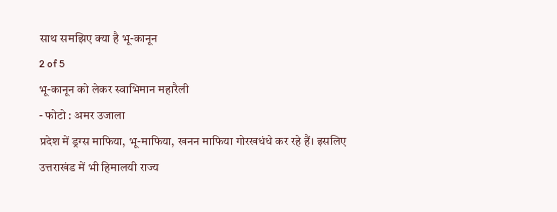साथ समझिए क्या है भू-कानून
2 of 5
भू-कानून को लेकर स्वाभिमान महारैली
- फोटो : अमर उजाला
प्रदेश में ड्रग्स माफिया, भू-माफिया, खनन माफिया गोरखधंधे कर रहे हैं। इसलिए उत्तराखंड में भी हिमालयी राज्य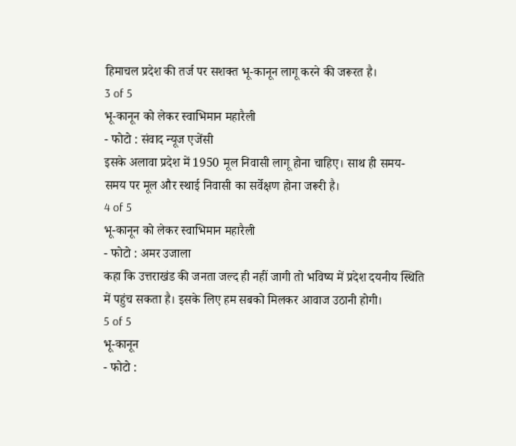हिमाचल प्रदेश की तर्ज पर सशक्त भू-कानून लागू करने की जरूरत है।
3 of 5
भू-कानून को लेकर स्वाभिमान महारैली
- फोटो : संवाद न्यूज एजेंसी
इसके अलावा प्रदेश में 1950 मूल निवासी लागू होना चाहिए। साथ ही समय-समय पर मूल और स्थाई निवासी का सर्वेक्षण होना जरूरी है।
4 of 5
भू-कानून को लेकर स्वाभिमान महारैली
- फोटो : अमर उजाला
कहा कि उत्तराखंड की जनता जल्द ही नहीं जागी तो भविष्य में प्रदेश दयनीय स्थिति में पहुंच सकता है। इसके लिए हम सबको मिलकर आवाज उठानी होगी।
5 of 5
भू-कानून
- फोटो :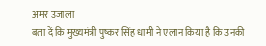अमर उजाला
बता दें कि मुख्यमंत्री पुष्कर सिंह धामी ने एलान किया है कि उनकी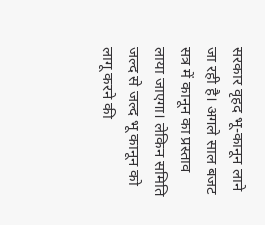सरकार वृहद भू-कानून लाने जा रही है। अगले साल बजट सत्र में कानून का प्रस्ताव लाया जाएगा। लेकिन समिति जल्द से जल्द भू कानून को लागू करने की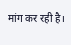मांग कर रही है।